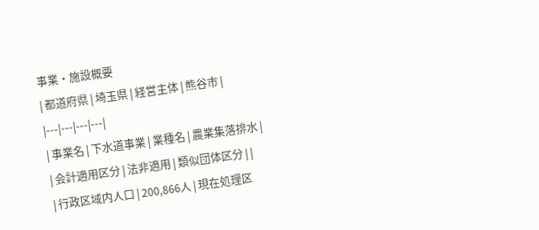事業・施設概要
| 都道府県 | 埼玉県 | 経営主体 | 熊谷市 |
|---|---|---|---|
| 事業名 | 下水道事業 | 業種名 | 農業集落排水 |
| 会計適用区分 | 法非適用 | 類似団体区分 | |
| 行政区域内人口 | 200,866人 | 現在処理区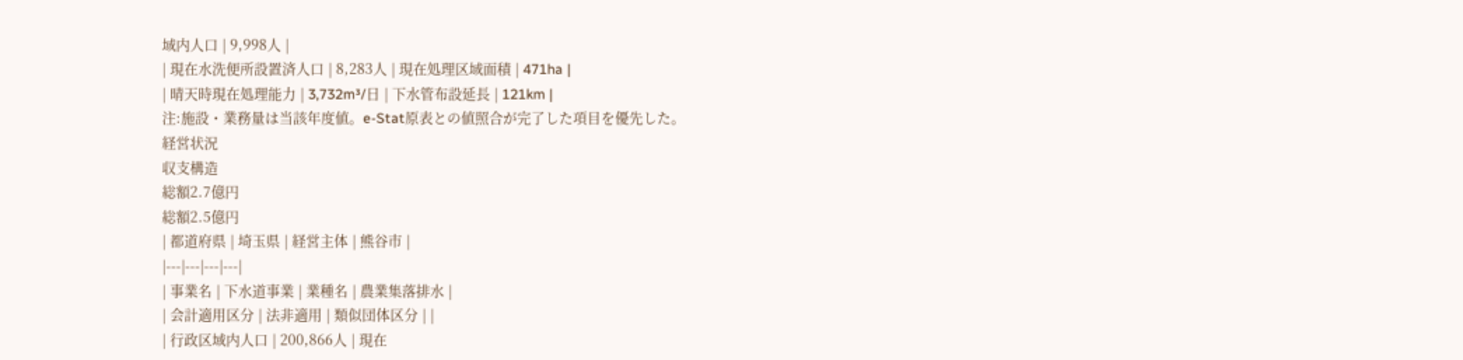域内人口 | 9,998人 |
| 現在水洗便所設置済人口 | 8,283人 | 現在処理区域面積 | 471ha |
| 晴天時現在処理能力 | 3,732m³/日 | 下水管布設延長 | 121km |
注:施設・業務量は当該年度値。e-Stat原表との値照合が完了した項目を優先した。
経営状況
収支構造
総額2.7億円
総額2.5億円
| 都道府県 | 埼玉県 | 経営主体 | 熊谷市 |
|---|---|---|---|
| 事業名 | 下水道事業 | 業種名 | 農業集落排水 |
| 会計適用区分 | 法非適用 | 類似団体区分 | |
| 行政区域内人口 | 200,866人 | 現在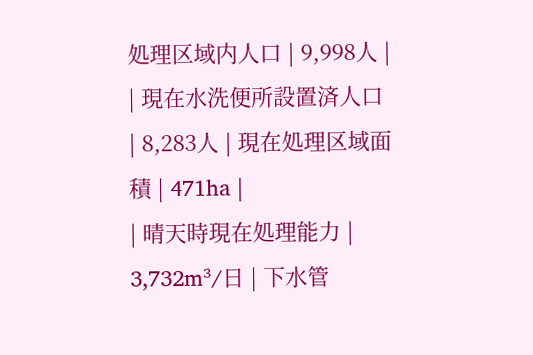処理区域内人口 | 9,998人 |
| 現在水洗便所設置済人口 | 8,283人 | 現在処理区域面積 | 471ha |
| 晴天時現在処理能力 | 3,732m³/日 | 下水管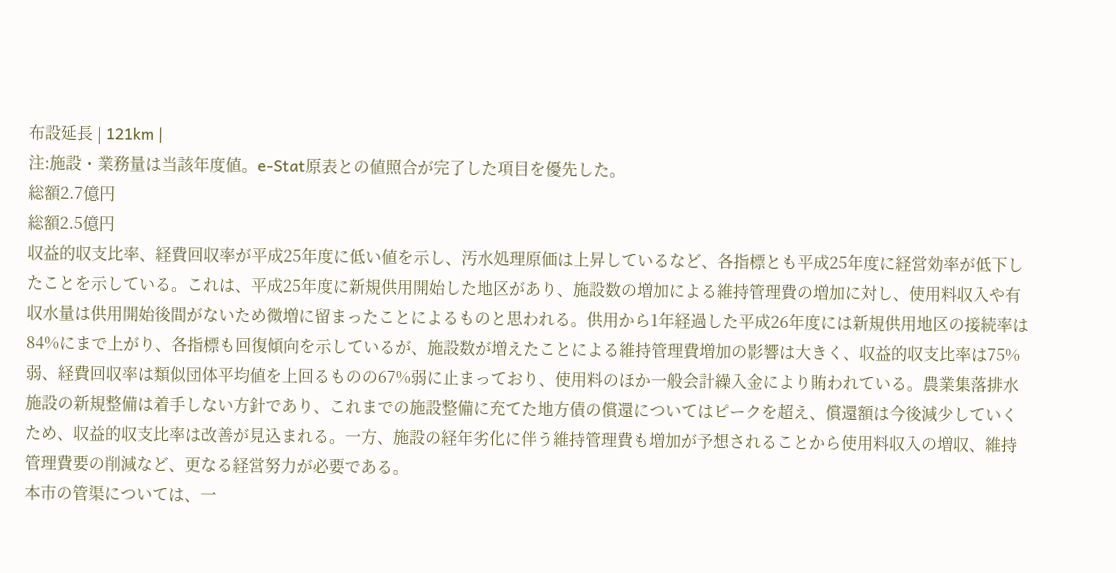布設延長 | 121km |
注:施設・業務量は当該年度値。e-Stat原表との値照合が完了した項目を優先した。
総額2.7億円
総額2.5億円
収益的収支比率、経費回収率が平成25年度に低い値を示し、汚水処理原価は上昇しているなど、各指標とも平成25年度に経営効率が低下したことを示している。これは、平成25年度に新規供用開始した地区があり、施設数の増加による維持管理費の増加に対し、使用料収入や有収水量は供用開始後間がないため微増に留まったことによるものと思われる。供用から1年経過した平成26年度には新規供用地区の接続率は84%にまで上がり、各指標も回復傾向を示しているが、施設数が増えたことによる維持管理費増加の影響は大きく、収益的収支比率は75%弱、経費回収率は類似団体平均値を上回るものの67%弱に止まっており、使用料のほか一般会計繰入金により賄われている。農業集落排水施設の新規整備は着手しない方針であり、これまでの施設整備に充てた地方債の償還についてはピークを超え、償還額は今後減少していくため、収益的収支比率は改善が見込まれる。一方、施設の経年劣化に伴う維持管理費も増加が予想されることから使用料収入の増収、維持管理費要の削減など、更なる経営努力が必要である。
本市の管渠については、一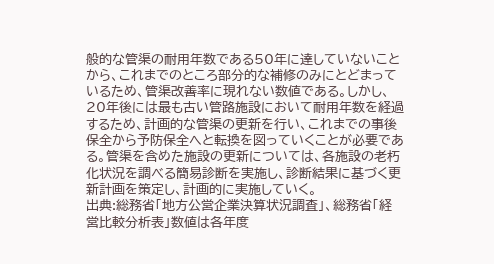般的な管渠の耐用年数である50年に達していないことから、これまでのところ部分的な補修のみにとどまっているため、管渠改善率に現れない数値である。しかし、20年後には最も古い管路施設において耐用年数を経過するため、計画的な管渠の更新を行い、これまでの事後保全から予防保全へと転換を図っていくことが必要である。管渠を含めた施設の更新については、各施設の老朽化状況を調べる簡易診断を実施し、診断結果に基づく更新計画を策定し、計画的に実施していく。
出典:総務省「地方公営企業決算状況調査」、総務省「経営比較分析表」数値は各年度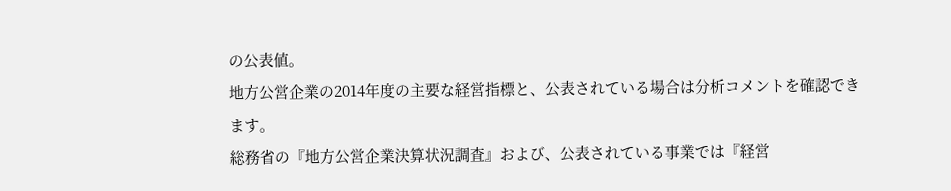の公表値。
地方公営企業の2014年度の主要な経営指標と、公表されている場合は分析コメントを確認できます。
総務省の『地方公営企業決算状況調査』および、公表されている事業では『経営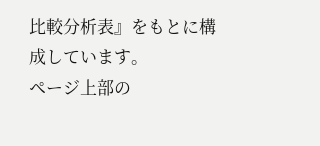比較分析表』をもとに構成しています。
ページ上部の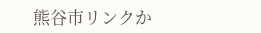熊谷市リンクか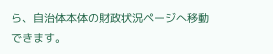ら、自治体本体の財政状況ページへ移動できます。